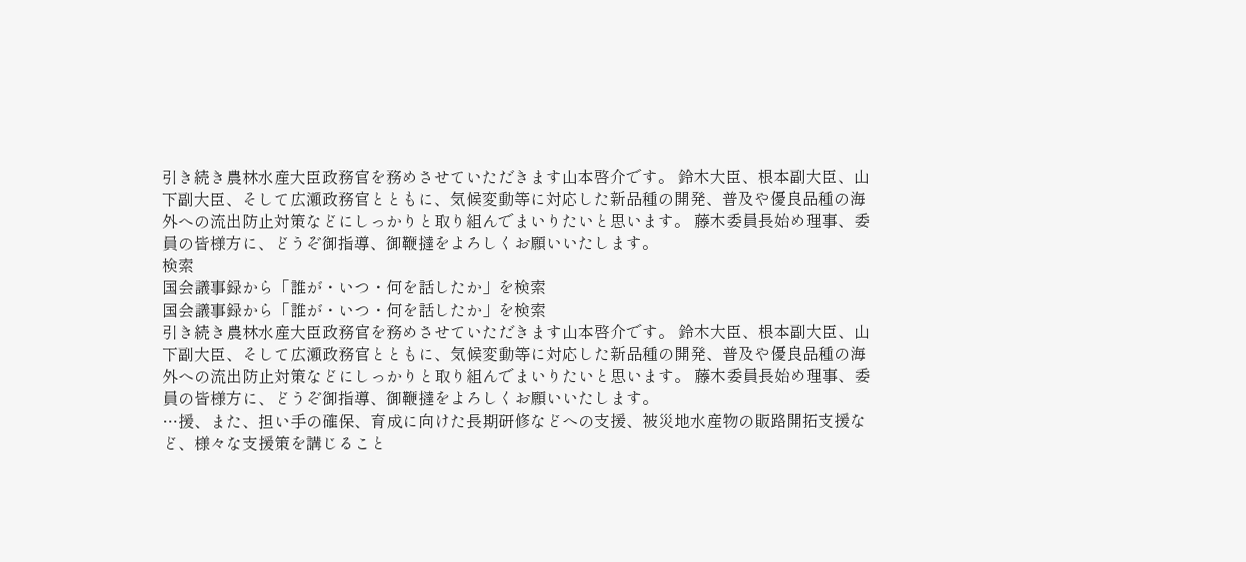引き続き農林水産大臣政務官を務めさせていただきます山本啓介です。 鈴木大臣、根本副大臣、山下副大臣、そして広瀬政務官とともに、気候変動等に対応した新品種の開発、普及や優良品種の海外への流出防止対策などにしっかりと取り組んでまいりたいと思います。 藤木委員長始め理事、委員の皆様方に、どうぞ御指導、御鞭撻をよろしくお願いいたします。
検索
国会議事録から「誰が・いつ・何を話したか」を検索
国会議事録から「誰が・いつ・何を話したか」を検索
引き続き農林水産大臣政務官を務めさせていただきます山本啓介です。 鈴木大臣、根本副大臣、山下副大臣、そして広瀬政務官とともに、気候変動等に対応した新品種の開発、普及や優良品種の海外への流出防止対策などにしっかりと取り組んでまいりたいと思います。 藤木委員長始め理事、委員の皆様方に、どうぞ御指導、御鞭撻をよろしくお願いいたします。
…援、また、担い手の確保、育成に向けた長期研修などへの支援、被災地水産物の販路開拓支援など、様々な支援策を講じること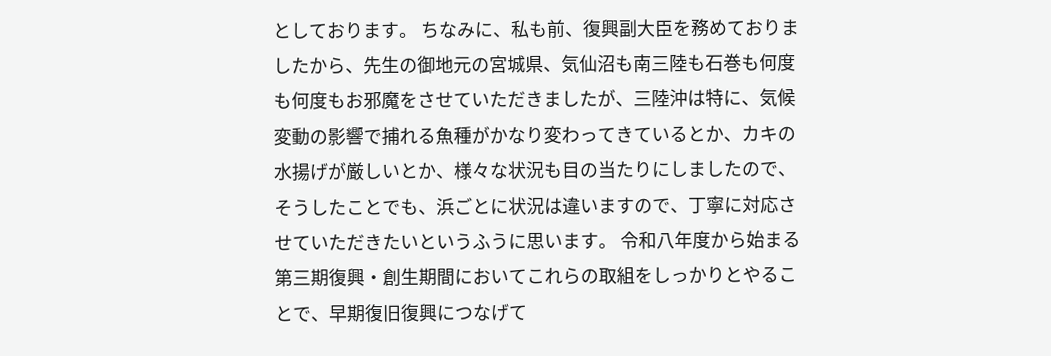としております。 ちなみに、私も前、復興副大臣を務めておりましたから、先生の御地元の宮城県、気仙沼も南三陸も石巻も何度も何度もお邪魔をさせていただきましたが、三陸沖は特に、気候変動の影響で捕れる魚種がかなり変わってきているとか、カキの水揚げが厳しいとか、様々な状況も目の当たりにしましたので、そうしたことでも、浜ごとに状況は違いますので、丁寧に対応させていただきたいというふうに思います。 令和八年度から始まる第三期復興・創生期間においてこれらの取組をしっかりとやることで、早期復旧復興につなげて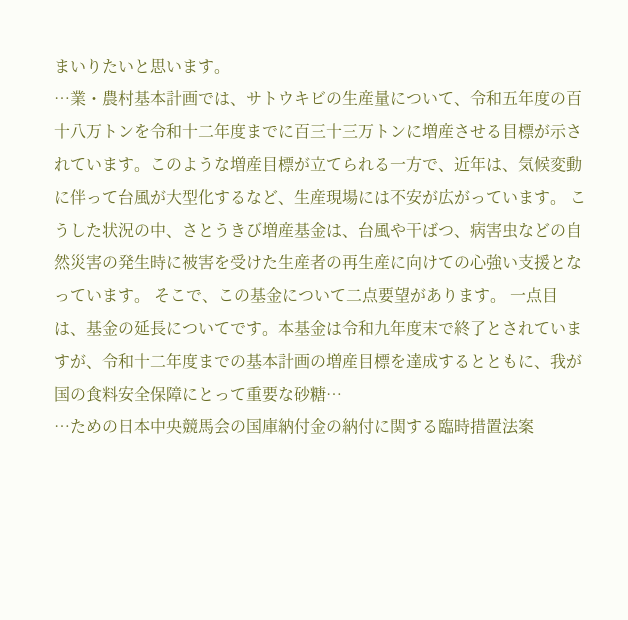まいりたいと思います。
…業・農村基本計画では、サトウキビの生産量について、令和五年度の百十八万トンを令和十二年度までに百三十三万トンに増産させる目標が示されています。このような増産目標が立てられる一方で、近年は、気候変動に伴って台風が大型化するなど、生産現場には不安が広がっています。 こうした状況の中、さとうきび増産基金は、台風や干ばつ、病害虫などの自然災害の発生時に被害を受けた生産者の再生産に向けての心強い支援となっています。 そこで、この基金について二点要望があります。 一点目は、基金の延長についてです。本基金は令和九年度末で終了とされていますが、令和十二年度までの基本計画の増産目標を達成するとともに、我が国の食料安全保障にとって重要な砂糖…
…ための日本中央競馬会の国庫納付金の納付に関する臨時措置法案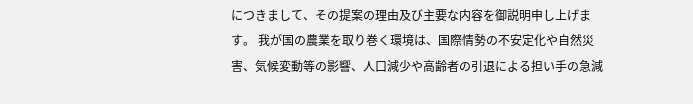につきまして、その提案の理由及び主要な内容を御説明申し上げます。 我が国の農業を取り巻く環境は、国際情勢の不安定化や自然災害、気候変動等の影響、人口減少や高齢者の引退による担い手の急減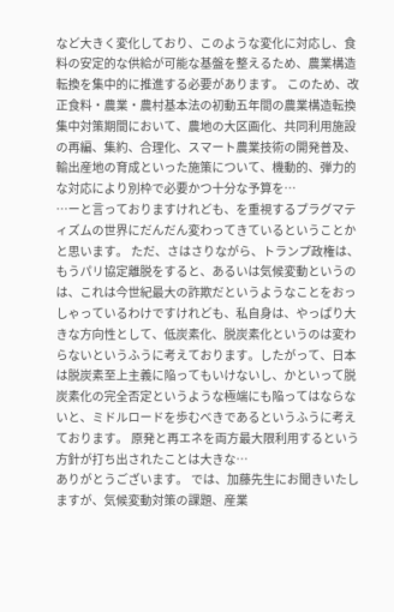など大きく変化しており、このような変化に対応し、食料の安定的な供給が可能な基盤を整えるため、農業構造転換を集中的に推進する必要があります。 このため、改正食料・農業・農村基本法の初動五年間の農業構造転換集中対策期間において、農地の大区画化、共同利用施設の再編、集約、合理化、スマート農業技術の開発普及、輸出産地の育成といった施策について、機動的、弾力的な対応により別枠で必要かつ十分な予算を…
…ーと言っておりますけれども、を重視するプラグマティズムの世界にだんだん変わってきているということかと思います。 ただ、さはさりながら、トランプ政権は、もうパリ協定離脱をすると、あるいは気候変動というのは、これは今世紀最大の詐欺だというようなことをおっしゃっているわけですけれども、私自身は、やっぱり大きな方向性として、低炭素化、脱炭素化というのは変わらないというふうに考えております。したがって、日本は脱炭素至上主義に陥ってもいけないし、かといって脱炭素化の完全否定というような極端にも陥ってはならないと、ミドルロードを歩むべきであるというふうに考えております。 原発と再エネを両方最大限利用するという方針が打ち出されたことは大きな…
ありがとうございます。 では、加藤先生にお聞きいたしますが、気候変動対策の課題、産業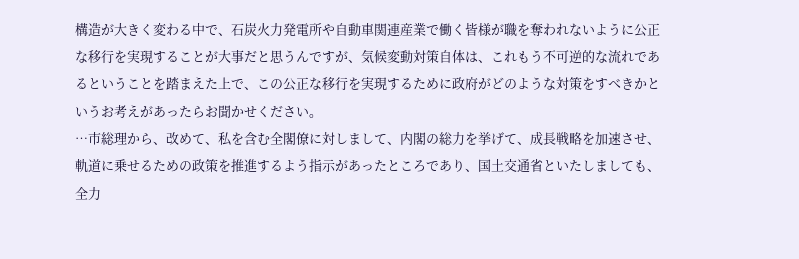構造が大きく変わる中で、石炭火力発電所や自動車関連産業で働く皆様が職を奪われないように公正な移行を実現することが大事だと思うんですが、気候変動対策自体は、これもう不可逆的な流れであるということを踏まえた上で、この公正な移行を実現するために政府がどのような対策をすべきかというお考えがあったらお聞かせください。
…市総理から、改めて、私を含む全閣僚に対しまして、内閣の総力を挙げて、成長戦略を加速させ、軌道に乗せるための政策を推進するよう指示があったところであり、国土交通省といたしましても、全力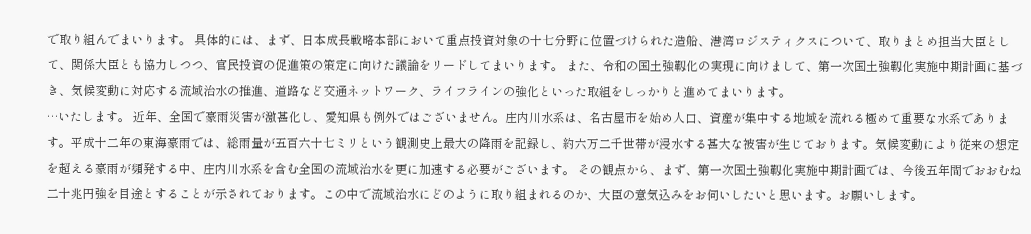で取り組んでまいります。 具体的には、まず、日本成長戦略本部において重点投資対象の十七分野に位置づけられた造船、港湾ロジスティクスについて、取りまとめ担当大臣として、関係大臣とも協力しつつ、官民投資の促進策の策定に向けた議論をリードしてまいります。 また、令和の国土強靱化の実現に向けまして、第一次国土強靱化実施中期計画に基づき、気候変動に対応する流域治水の推進、道路など交通ネットワーク、ライフラインの強化といった取組をしっかりと進めてまいります。
…いたします。 近年、全国で豪雨災害が激甚化し、愛知県も例外ではございません。庄内川水系は、名古屋市を始め人口、資産が集中する地域を流れる極めて重要な水系であります。平成十二年の東海豪雨では、総雨量が五百六十七ミリという観測史上最大の降雨を記録し、約六万二千世帯が浸水する甚大な被害が生じております。気候変動により従来の想定を超える豪雨が頻発する中、庄内川水系を含む全国の流域治水を更に加速する必要がございます。 その観点から、まず、第一次国土強靱化実施中期計画では、今後五年間でおおむね二十兆円強を目途とすることが示されております。この中で流域治水にどのように取り組まれるのか、大臣の意気込みをお伺いしたいと思います。お願いします。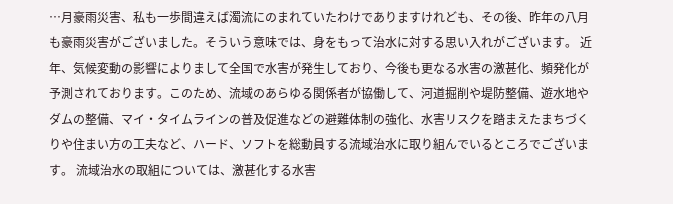…月豪雨災害、私も一歩間違えば濁流にのまれていたわけでありますけれども、その後、昨年の八月も豪雨災害がございました。そういう意味では、身をもって治水に対する思い入れがございます。 近年、気候変動の影響によりまして全国で水害が発生しており、今後も更なる水害の激甚化、頻発化が予測されております。このため、流域のあらゆる関係者が協働して、河道掘削や堤防整備、遊水地やダムの整備、マイ・タイムラインの普及促進などの避難体制の強化、水害リスクを踏まえたまちづくりや住まい方の工夫など、ハード、ソフトを総動員する流域治水に取り組んでいるところでございます。 流域治水の取組については、激甚化する水害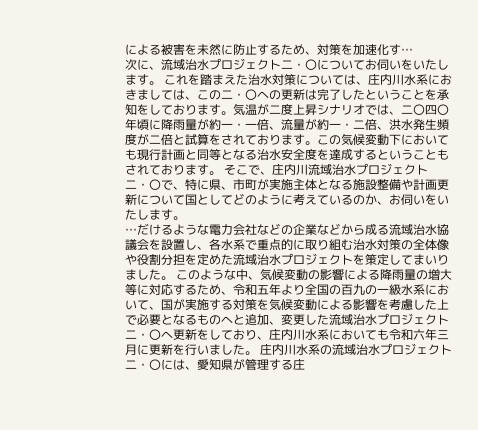による被害を未然に防止するため、対策を加速化す…
次に、流域治水プロジェクト二・〇についてお伺いをいたします。 これを踏まえた治水対策については、庄内川水系におきましては、この二・〇への更新は完了したということを承知をしております。気温が二度上昇シナリオでは、二〇四〇年頃に降雨量が約一・一倍、流量が約一・二倍、洪水発生頻度が二倍と試算をされております。この気候変動下においても現行計画と同等となる治水安全度を達成するということもされております。 そこで、庄内川流域治水プロジェクト二・〇で、特に県、市町が実施主体となる施設整備や計画更新について国としてどのように考えているのか、お伺いをいたします。
…だけるような電力会社などの企業などから成る流域治水協議会を設置し、各水系で重点的に取り組む治水対策の全体像や役割分担を定めた流域治水プロジェクトを策定してまいりました。 このような中、気候変動の影響による降雨量の増大等に対応するため、令和五年より全国の百九の一級水系において、国が実施する対策を気候変動による影響を考慮した上で必要となるものへと追加、変更した流域治水プロジェクト二・〇へ更新をしており、庄内川水系においても令和六年三月に更新を行いました。 庄内川水系の流域治水プロジェクト二・〇には、愛知県が管理する庄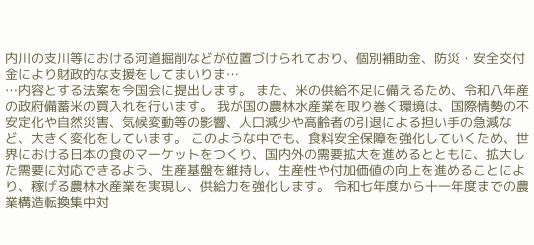内川の支川等における河道掘削などが位置づけられており、個別補助金、防災・安全交付金により財政的な支援をしてまいりま…
…内容とする法案を今国会に提出します。 また、米の供給不足に備えるため、令和八年産の政府備蓄米の買入れを行います。 我が国の農林水産業を取り巻く環境は、国際情勢の不安定化や自然災害、気候変動等の影響、人口減少や高齢者の引退による担い手の急減など、大きく変化をしています。 このような中でも、食料安全保障を強化していくため、世界における日本の食のマーケットをつくり、国内外の需要拡大を進めるとともに、拡大した需要に対応できるよう、生産基盤を維持し、生産性や付加価値の向上を進めることにより、稼げる農林水産業を実現し、供給力を強化します。 令和七年度から十一年度までの農業構造転換集中対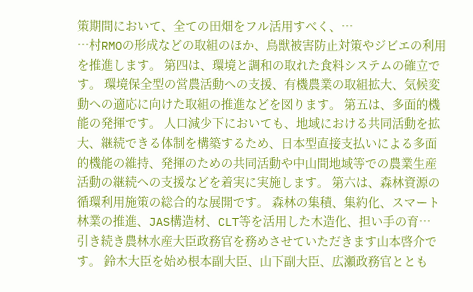策期間において、全ての田畑をフル活用すべく、…
…村RMOの形成などの取組のほか、鳥獣被害防止対策やジビエの利用を推進します。 第四は、環境と調和の取れた食料システムの確立です。 環境保全型の営農活動への支援、有機農業の取組拡大、気候変動への適応に向けた取組の推進などを図ります。 第五は、多面的機能の発揮です。 人口減少下においても、地域における共同活動を拡大、継続できる体制を構築するため、日本型直接支払いによる多面的機能の維持、発揮のための共同活動や中山間地域等での農業生産活動の継続への支援などを着実に実施します。 第六は、森林資源の循環利用施策の総合的な展開です。 森林の集積、集約化、スマート林業の推進、JAS構造材、CLT等を活用した木造化、担い手の育…
引き続き農林水産大臣政務官を務めさせていただきます山本啓介です。 鈴木大臣を始め根本副大臣、山下副大臣、広瀬政務官ととも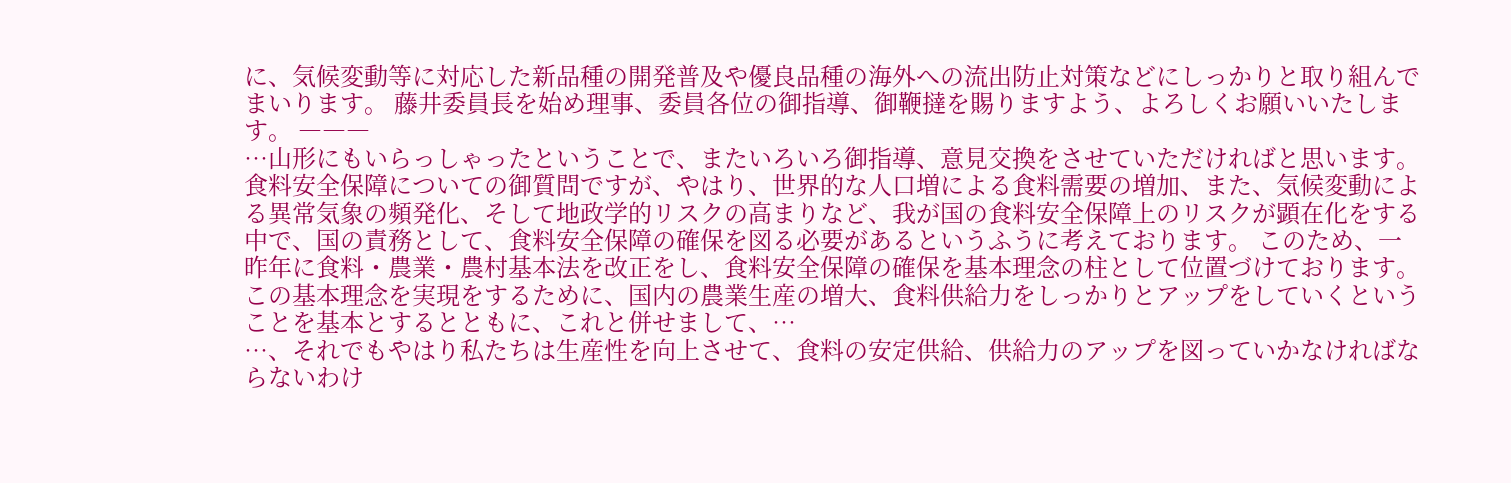に、気候変動等に対応した新品種の開発普及や優良品種の海外への流出防止対策などにしっかりと取り組んでまいります。 藤井委員長を始め理事、委員各位の御指導、御鞭撻を賜りますよう、よろしくお願いいたします。 ―――
…山形にもいらっしゃったということで、またいろいろ御指導、意見交換をさせていただければと思います。 食料安全保障についての御質問ですが、やはり、世界的な人口増による食料需要の増加、また、気候変動による異常気象の頻発化、そして地政学的リスクの高まりなど、我が国の食料安全保障上のリスクが顕在化をする中で、国の責務として、食料安全保障の確保を図る必要があるというふうに考えております。 このため、一昨年に食料・農業・農村基本法を改正をし、食料安全保障の確保を基本理念の柱として位置づけております。この基本理念を実現をするために、国内の農業生産の増大、食料供給力をしっかりとアップをしていくということを基本とするとともに、これと併せまして、…
…、それでもやはり私たちは生産性を向上させて、食料の安定供給、供給力のアップを図っていかなければならないわけ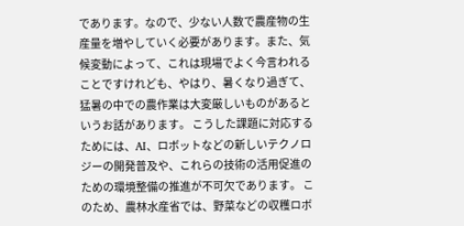であります。なので、少ない人数で農産物の生産量を増やしていく必要があります。また、気候変動によって、これは現場でよく今言われることですけれども、やはり、暑くなり過ぎて、猛暑の中での農作業は大変厳しいものがあるというお話があります。 こうした課題に対応するためには、AI、ロボットなどの新しいテクノロジーの開発普及や、これらの技術の活用促進のための環境整備の推進が不可欠であります。 このため、農林水産省では、野菜などの収穫ロボ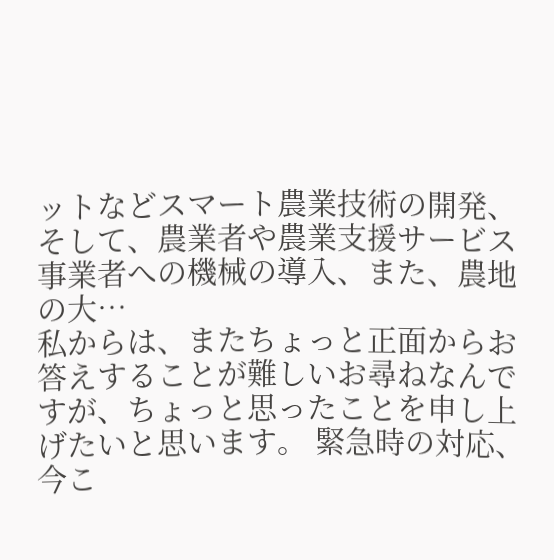ットなどスマート農業技術の開発、そして、農業者や農業支援サービス事業者への機械の導入、また、農地の大…
私からは、またちょっと正面からお答えすることが難しいお尋ねなんですが、ちょっと思ったことを申し上げたいと思います。 緊急時の対応、今こ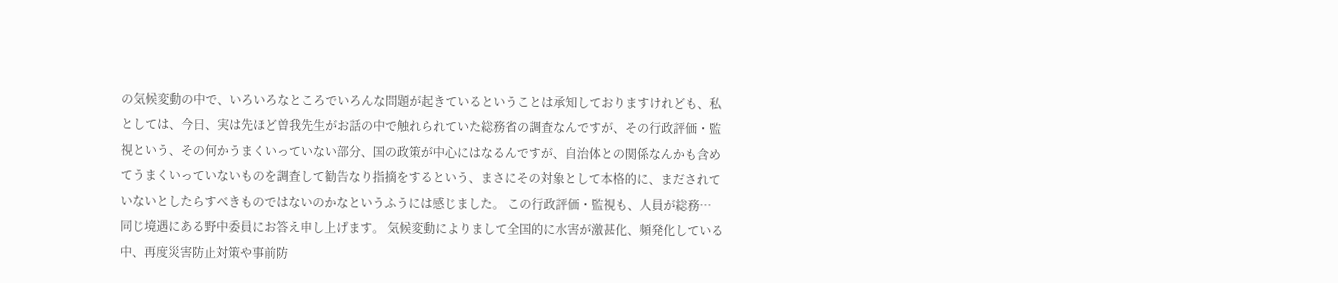の気候変動の中で、いろいろなところでいろんな問題が起きているということは承知しておりますけれども、私としては、今日、実は先ほど曽我先生がお話の中で触れられていた総務省の調査なんですが、その行政評価・監視という、その何かうまくいっていない部分、国の政策が中心にはなるんですが、自治体との関係なんかも含めてうまくいっていないものを調査して勧告なり指摘をするという、まさにその対象として本格的に、まだされていないとしたらすべきものではないのかなというふうには感じました。 この行政評価・監視も、人員が総務…
同じ境遇にある野中委員にお答え申し上げます。 気候変動によりまして全国的に水害が激甚化、頻発化している中、再度災害防止対策や事前防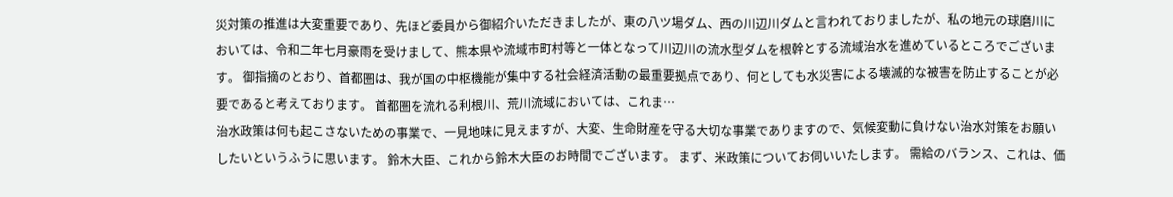災対策の推進は大変重要であり、先ほど委員から御紹介いただきましたが、東の八ツ場ダム、西の川辺川ダムと言われておりましたが、私の地元の球磨川においては、令和二年七月豪雨を受けまして、熊本県や流域市町村等と一体となって川辺川の流水型ダムを根幹とする流域治水を進めているところでございます。 御指摘のとおり、首都圏は、我が国の中枢機能が集中する社会経済活動の最重要拠点であり、何としても水災害による壊滅的な被害を防止することが必要であると考えております。 首都圏を流れる利根川、荒川流域においては、これま…
治水政策は何も起こさないための事業で、一見地味に見えますが、大変、生命財産を守る大切な事業でありますので、気候変動に負けない治水対策をお願いしたいというふうに思います。 鈴木大臣、これから鈴木大臣のお時間でございます。 まず、米政策についてお伺いいたします。 需給のバランス、これは、価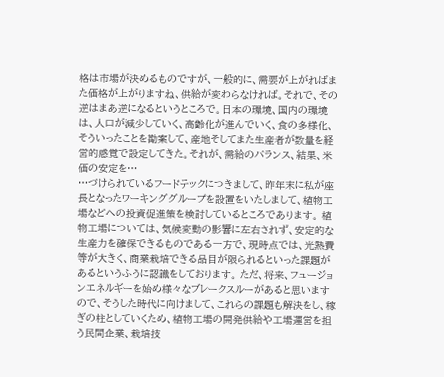格は市場が決めるものですが、一般的に、需要が上がればまた価格が上がりますね、供給が変わらなければ。それで、その逆はまあ逆になるというところで。日本の環境、国内の環境は、人口が減少していく、高齢化が進んでいく、食の多様化、そういったことを勘案して、産地そしてまた生産者が数量を経営的感覚で設定してきた。それが、需給のバランス、結果、米価の安定を…
…づけられているフードテックにつきまして、昨年末に私が座長となったワーキンググループを設置をいたしまして、植物工場などへの投資促進策を検討しているところであります。 植物工場については、気候変動の影響に左右されず、安定的な生産力を確保できるものである一方で、現時点では、光熱費等が大きく、商業栽培できる品目が限られるといった課題があるというふうに認識をしております。 ただ、将来、フュージョンエネルギーを始め様々なブレークスルーがあると思いますので、そうした時代に向けまして、これらの課題も解決をし、稼ぎの柱としていくため、植物工場の開発供給や工場運営を担う民間企業、栽培技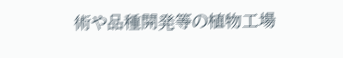術や品種開発等の植物工場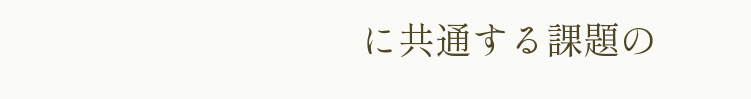に共通する課題の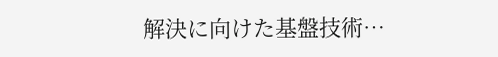解決に向けた基盤技術…